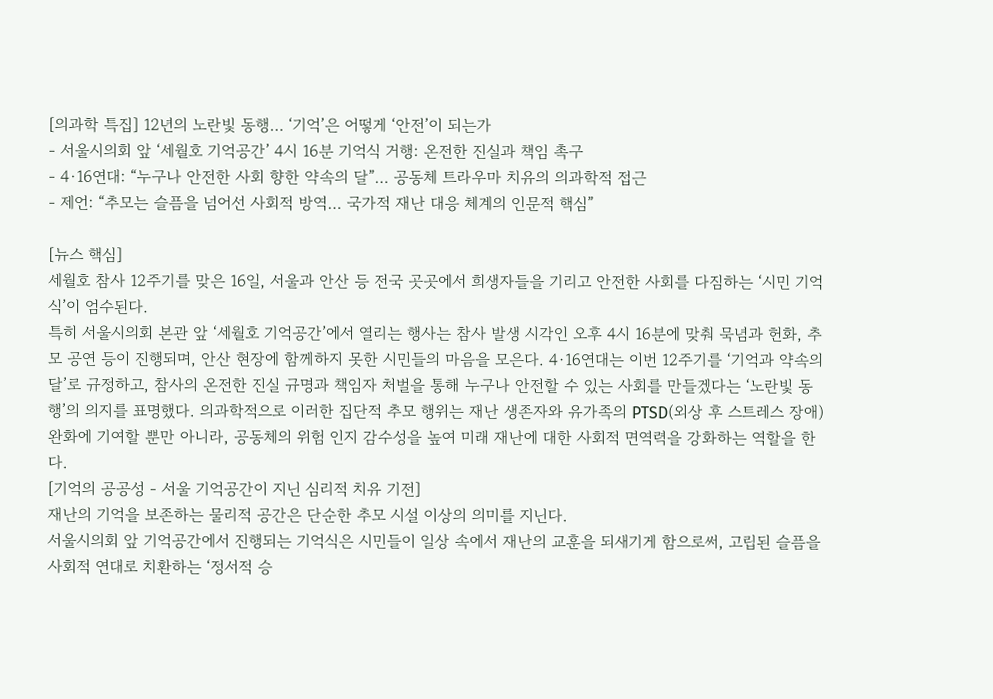[의과학 특집] 12년의 노란빛 동행… ‘기억’은 어떻게 ‘안전’이 되는가
- 서울시의회 앞 ‘세월호 기억공간’ 4시 16분 기억식 거행: 온전한 진실과 책임 촉구
- 4·16연대: “누구나 안전한 사회 향한 약속의 달”… 공동체 트라우마 치유의 의과학적 접근
- 제언: “추모는 슬픔을 넘어선 사회적 방역… 국가적 재난 대응 체계의 인문적 핵심”

[뉴스 핵심]
세월호 참사 12주기를 맞은 16일, 서울과 안산 등 전국 곳곳에서 희생자들을 기리고 안전한 사회를 다짐하는 ‘시민 기억식’이 엄수된다.
특히 서울시의회 본관 앞 ‘세월호 기억공간’에서 열리는 행사는 참사 발생 시각인 오후 4시 16분에 맞춰 묵념과 헌화, 추모 공연 등이 진행되며, 안산 현장에 함께하지 못한 시민들의 마음을 모은다. 4·16연대는 이번 12주기를 ‘기억과 약속의 달’로 규정하고, 참사의 온전한 진실 규명과 책임자 처벌을 통해 누구나 안전할 수 있는 사회를 만들겠다는 ‘노란빛 동행’의 의지를 표명했다. 의과학적으로 이러한 집단적 추모 행위는 재난 생존자와 유가족의 PTSD(외상 후 스트레스 장애) 완화에 기여할 뿐만 아니라, 공동체의 위험 인지 감수성을 높여 미래 재난에 대한 사회적 면역력을 강화하는 역할을 한다.
[기억의 공공성 - 서울 기억공간이 지닌 심리적 치유 기전]
재난의 기억을 보존하는 물리적 공간은 단순한 추모 시설 이상의 의미를 지닌다.
서울시의회 앞 기억공간에서 진행되는 기억식은 시민들이 일상 속에서 재난의 교훈을 되새기게 함으로써, 고립된 슬픔을 사회적 연대로 치환하는 ‘정서적 승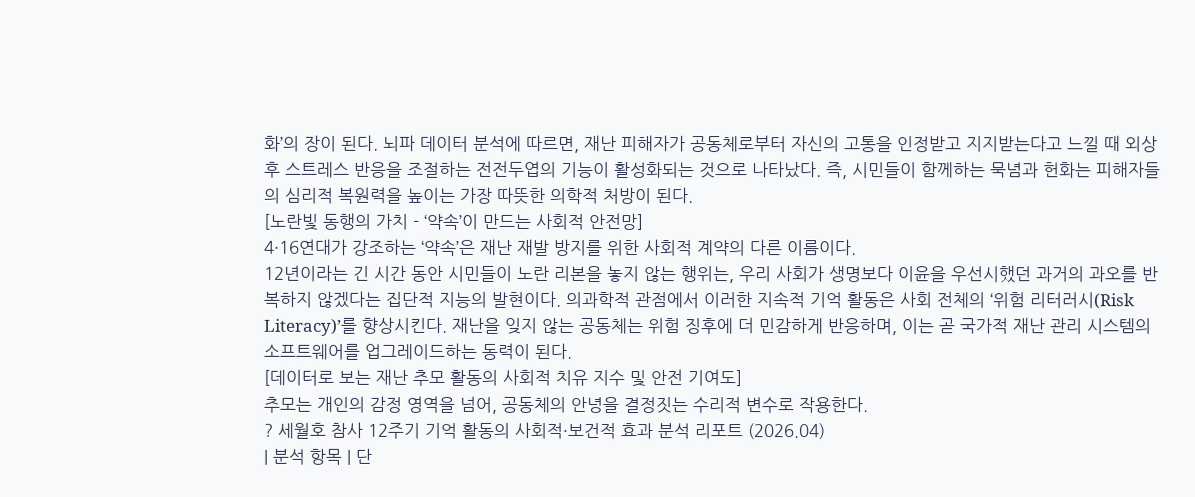화’의 장이 된다. 뇌파 데이터 분석에 따르면, 재난 피해자가 공동체로부터 자신의 고통을 인정받고 지지받는다고 느낄 때 외상 후 스트레스 반응을 조절하는 전전두엽의 기능이 활성화되는 것으로 나타났다. 즉, 시민들이 함께하는 묵념과 헌화는 피해자들의 심리적 복원력을 높이는 가장 따뜻한 의학적 처방이 된다.
[노란빛 동행의 가치 - ‘약속’이 만드는 사회적 안전망]
4·16연대가 강조하는 ‘약속’은 재난 재발 방지를 위한 사회적 계약의 다른 이름이다.
12년이라는 긴 시간 동안 시민들이 노란 리본을 놓지 않는 행위는, 우리 사회가 생명보다 이윤을 우선시했던 과거의 과오를 반복하지 않겠다는 집단적 지능의 발현이다. 의과학적 관점에서 이러한 지속적 기억 활동은 사회 전체의 ‘위험 리터러시(Risk Literacy)’를 향상시킨다. 재난을 잊지 않는 공동체는 위험 징후에 더 민감하게 반응하며, 이는 곧 국가적 재난 관리 시스템의 소프트웨어를 업그레이드하는 동력이 된다.
[데이터로 보는 재난 추모 활동의 사회적 치유 지수 및 안전 기여도]
추모는 개인의 감정 영역을 넘어, 공동체의 안녕을 결정짓는 수리적 변수로 작용한다.
? 세월호 참사 12주기 기억 활동의 사회적·보건적 효과 분석 리포트 (2026.04)
| 분석 항목 | 단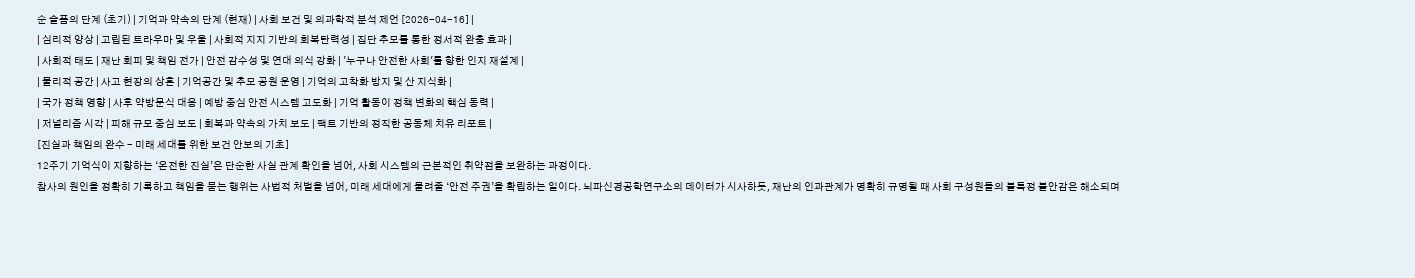순 슬픔의 단계 (초기) | 기억과 약속의 단계 (현재) | 사회 보건 및 의과학적 분석 제언 [2026-04-16] |
| 심리적 양상 | 고립된 트라우마 및 우울 | 사회적 지지 기반의 회복탄력성 | 집단 추모를 통한 정서적 완충 효과 |
| 사회적 태도 | 재난 회피 및 책임 전가 | 안전 감수성 및 연대 의식 강화 | '누구나 안전한 사회'를 향한 인지 재설계 |
| 물리적 공간 | 사고 현장의 상흔 | 기억공간 및 추모 공원 운영 | 기억의 고착화 방지 및 산 지식화 |
| 국가 정책 영향 | 사후 약방문식 대응 | 예방 중심 안전 시스템 고도화 | 기억 활동이 정책 변화의 핵심 동력 |
| 저널리즘 시각 | 피해 규모 중심 보도 | 회복과 약속의 가치 보도 | 팩트 기반의 정직한 공동체 치유 리포트 |
[진실과 책임의 완수 - 미래 세대를 위한 보건 안보의 기초]
12주기 기억식이 지향하는 ‘온전한 진실’은 단순한 사실 관계 확인을 넘어, 사회 시스템의 근본적인 취약점을 보완하는 과정이다.
참사의 원인을 정확히 기록하고 책임을 묻는 행위는 사법적 처벌을 넘어, 미래 세대에게 물려줄 ‘안전 주권’을 확립하는 일이다. 뇌파신경공학연구소의 데이터가 시사하듯, 재난의 인과관계가 명확히 규명될 때 사회 구성원들의 불특정 불안감은 해소되며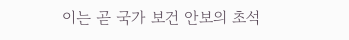이는 곧 국가 보건 안보의 초석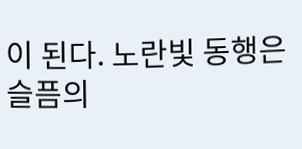이 된다. 노란빛 동행은 슬픔의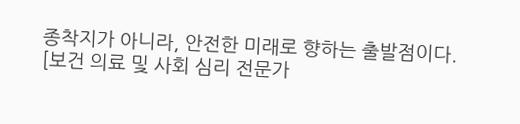종착지가 아니라, 안전한 미래로 향하는 출발점이다.
[보건 의료 및 사회 심리 전문가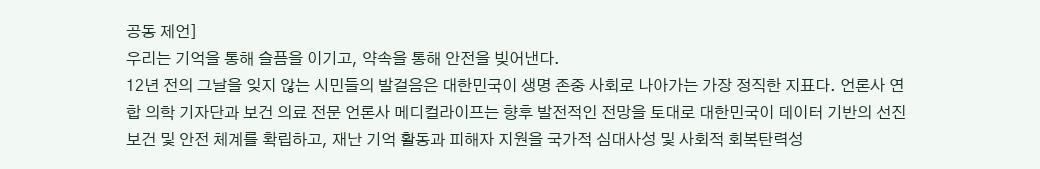공동 제언]
우리는 기억을 통해 슬픔을 이기고, 약속을 통해 안전을 빚어낸다.
12년 전의 그날을 잊지 않는 시민들의 발걸음은 대한민국이 생명 존중 사회로 나아가는 가장 정직한 지표다. 언론사 연합 의학 기자단과 보건 의료 전문 언론사 메디컬라이프는 향후 발전적인 전망을 토대로 대한민국이 데이터 기반의 선진 보건 및 안전 체계를 확립하고, 재난 기억 활동과 피해자 지원을 국가적 심대사성 및 사회적 회복탄력성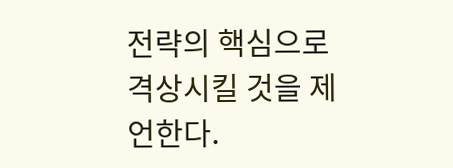전략의 핵심으로 격상시킬 것을 제언한다.